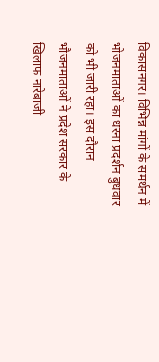विकासनगर। विभिन्न मांगों के समर्थन में भोजनमाताओं का धरना प्रदर्शन बुधवार को भी जारी रहा। इस दौरान भौजनमाताओं ने प्रदेश सरकार के खिलाफ नारेबाजी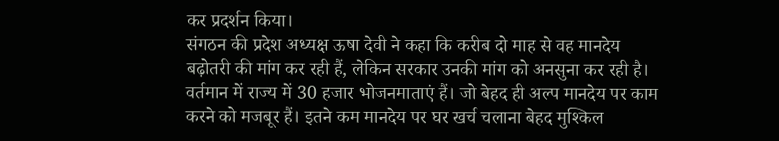कर प्रदर्शन किया।
संगठन की प्रदेश अध्यक्ष ऊषा देवी ने कहा कि करीब दो माह से वह मानदेय बढ़ोतरी की मांग कर रही हैं, लेकिन सरकार उनकी मांग को अनसुना कर रही है। वर्तमान में राज्य में 30 हजार भोजनमाताएं हैं। जो बेहद ही अल्प मानदेय पर काम करने को मजबूर हैं। इतने कम मानदेय पर घर खर्च चलाना बेहद मुश्किल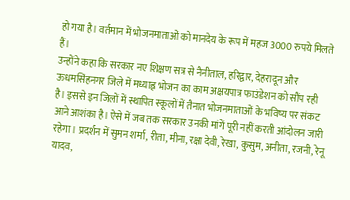हो गया है। वर्तमान में भोजनमाताओं को मानदेय के रूप में महज 3000 रुपये मिलते हैं।
उन्होंने कहा कि सरकार नए शिक्षण सत्र से नैनीताल, हरिद्वार, देहरादून और ऊधमसिंहनगर जिले में मध्याह्न भोजन का काम अक्षयपात्र फाउंडेशन को सौंप रही है। इससे इन जिलों में स्थापित स्कूलों में तैनात भोजनमाताओं के भविष्य पर संकट आने आशंका है। ऐसे में जब तक सरकार उनकी मांगें पूरी नहीं करती आंदोलन जारी रहेगा। प्रदर्शन में सुमन शर्मा, रीता, मीना, रक्षा देवी, रेखा, कुसुम, अनीता, रजनी, रेनू यादव,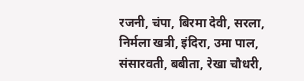रजनी, चंपा, बिरमा देवी, सरला, निर्मला खत्री, इंदिरा, उमा पाल, संसारवती, बबीता, रेखा चौधरी,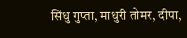सिंधु गुप्ता, माधुरी तोमर, दीपा,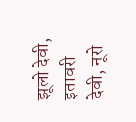झूलो देवी, इतावरी देवी, नूरो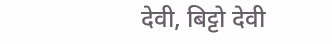देवी, बिट्टो देवी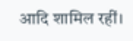आदि शामिल रहीं।